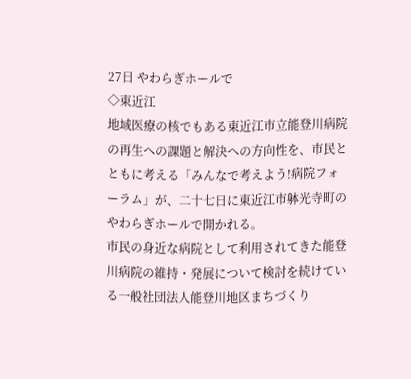27日 やわらぎホールで
◇東近江
地域医療の核でもある東近江市立能登川病院の再生への課題と解決への方向性を、市民とともに考える「みんなで考えよう!病院フォーラム」が、二十七日に東近江市躰光寺町のやわらぎホールで開かれる。
市民の身近な病院として利用されてきた能登川病院の維持・発展について検討を続けている一般社団法人能登川地区まちづくり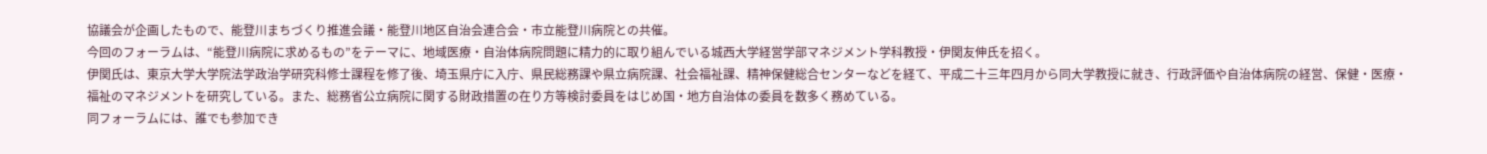協議会が企画したもので、能登川まちづくり推進会議・能登川地区自治会連合会・市立能登川病院との共催。
今回のフォーラムは、“能登川病院に求めるもの”をテーマに、地域医療・自治体病院問題に精力的に取り組んでいる城西大学経営学部マネジメント学科教授・伊関友伸氏を招く。
伊関氏は、東京大学大学院法学政治学研究科修士課程を修了後、埼玉県庁に入庁、県民総務課や県立病院課、社会福祉課、精神保健総合センターなどを経て、平成二十三年四月から同大学教授に就き、行政評価や自治体病院の経営、保健・医療・福祉のマネジメントを研究している。また、総務省公立病院に関する財政措置の在り方等検討委員をはじめ国・地方自治体の委員を数多く務めている。
同フォーラムには、誰でも参加でき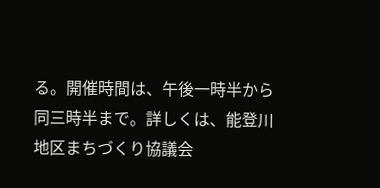る。開催時間は、午後一時半から同三時半まで。詳しくは、能登川地区まちづくり協議会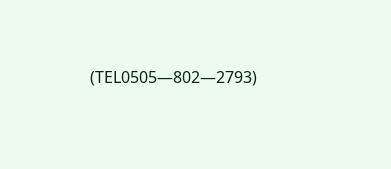(TEL0505―802―2793)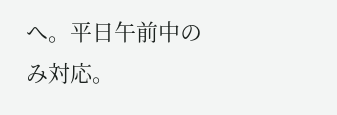へ。平日午前中のみ対応。